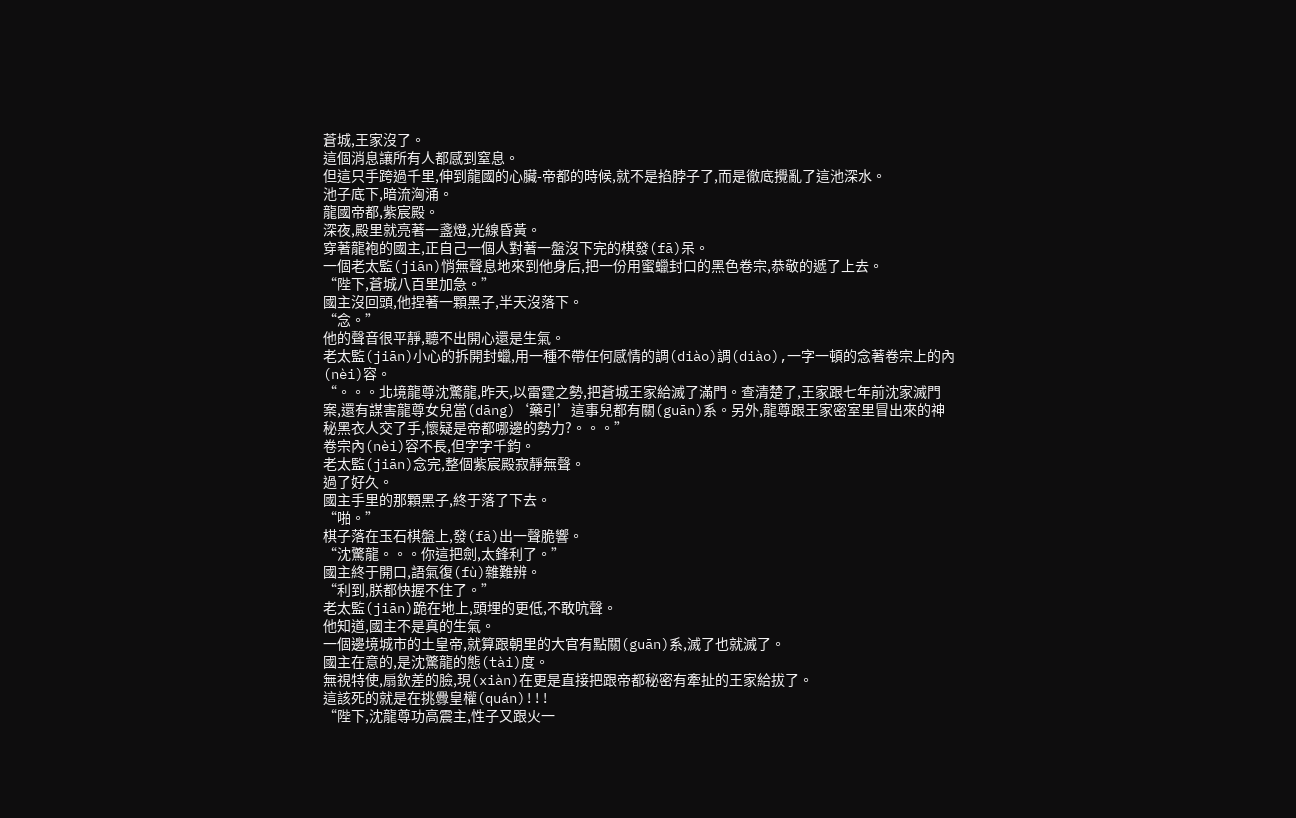蒼城,王家沒了。
這個消息讓所有人都感到窒息。
但這只手跨過千里,伸到龍國的心臟-帝都的時候,就不是掐脖子了,而是徹底攪亂了這池深水。
池子底下,暗流洶涌。
龍國帝都,紫宸殿。
深夜,殿里就亮著一盞燈,光線昏黃。
穿著龍袍的國主,正自己一個人對著一盤沒下完的棋發(fā)呆。
一個老太監(jiān)悄無聲息地來到他身后,把一份用蜜蠟封口的黑色卷宗,恭敬的遞了上去。
“陛下,蒼城八百里加急。”
國主沒回頭,他捏著一顆黑子,半天沒落下。
“念。”
他的聲音很平靜,聽不出開心還是生氣。
老太監(jiān)小心的拆開封蠟,用一種不帶任何感情的調(diào)調(diào),一字一頓的念著卷宗上的內(nèi)容。
“。。。北境龍尊沈驚龍,昨天,以雷霆之勢,把蒼城王家給滅了滿門。查清楚了,王家跟七年前沈家滅門案,還有謀害龍尊女兒當(dāng)‘藥引’這事兒都有關(guān)系。另外,龍尊跟王家密室里冒出來的神秘黑衣人交了手,懷疑是帝都哪邊的勢力?。。。”
卷宗內(nèi)容不長,但字字千鈞。
老太監(jiān)念完,整個紫宸殿寂靜無聲。
過了好久。
國主手里的那顆黑子,終于落了下去。
“啪。”
棋子落在玉石棋盤上,發(fā)出一聲脆響。
“沈驚龍。。。你這把劍,太鋒利了。”
國主終于開口,語氣復(fù)雜難辨。
“利到,朕都快握不住了。”
老太監(jiān)跪在地上,頭埋的更低,不敢吭聲。
他知道,國主不是真的生氣。
一個邊境城市的土皇帝,就算跟朝里的大官有點關(guān)系,滅了也就滅了。
國主在意的,是沈驚龍的態(tài)度。
無視特使,扇欽差的臉,現(xiàn)在更是直接把跟帝都秘密有牽扯的王家給拔了。
這該死的就是在挑釁皇權(quán)!!!
“陛下,沈龍尊功高震主,性子又跟火一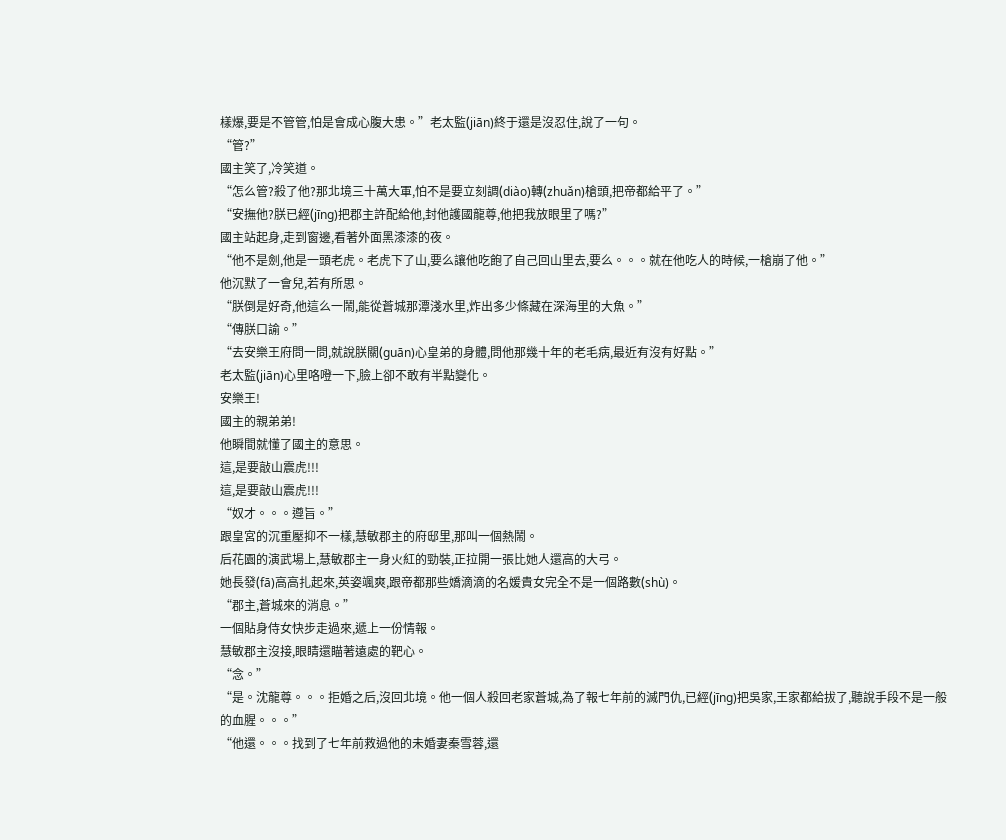樣爆,要是不管管,怕是會成心腹大患。”老太監(jiān)終于還是沒忍住,說了一句。
“管?”
國主笑了,冷笑道。
“怎么管?殺了他?那北境三十萬大軍,怕不是要立刻調(diào)轉(zhuǎn)槍頭,把帝都給平了。”
“安撫他?朕已經(jīng)把郡主許配給他,封他護國龍尊,他把我放眼里了嗎?”
國主站起身,走到窗邊,看著外面黑漆漆的夜。
“他不是劍,他是一頭老虎。老虎下了山,要么讓他吃飽了自己回山里去,要么。。。就在他吃人的時候,一槍崩了他。”
他沉默了一會兒,若有所思。
“朕倒是好奇,他這么一鬧,能從蒼城那潭淺水里,炸出多少條藏在深海里的大魚。”
“傳朕口諭。”
“去安樂王府問一問,就說朕關(guān)心皇弟的身體,問他那幾十年的老毛病,最近有沒有好點。”
老太監(jiān)心里咯噔一下,臉上卻不敢有半點變化。
安樂王!
國主的親弟弟!
他瞬間就懂了國主的意思。
這,是要敲山震虎!!!
這,是要敲山震虎!!!
“奴才。。。遵旨。”
跟皇宮的沉重壓抑不一樣,慧敏郡主的府邸里,那叫一個熱鬧。
后花園的演武場上,慧敏郡主一身火紅的勁裝,正拉開一張比她人還高的大弓。
她長發(fā)高高扎起來,英姿颯爽,跟帝都那些嬌滴滴的名媛貴女完全不是一個路數(shù)。
“郡主,蒼城來的消息。”
一個貼身侍女快步走過來,遞上一份情報。
慧敏郡主沒接,眼睛還瞄著遠處的靶心。
“念。”
“是。沈龍尊。。。拒婚之后,沒回北境。他一個人殺回老家蒼城,為了報七年前的滅門仇,已經(jīng)把吳家,王家都給拔了,聽說手段不是一般的血腥。。。”
“他還。。。找到了七年前救過他的未婚妻秦雪蓉,還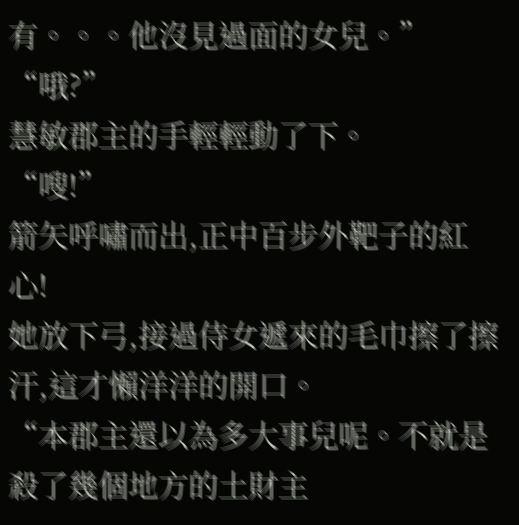有。。。他沒見過面的女兒。”
“哦?”
慧敏郡主的手輕輕動了下。
“嗖!”
箭矢呼嘯而出,正中百步外靶子的紅心!
她放下弓,接過侍女遞來的毛巾擦了擦汗,這才懶洋洋的開口。
“本郡主還以為多大事兒呢。不就是殺了幾個地方的土財主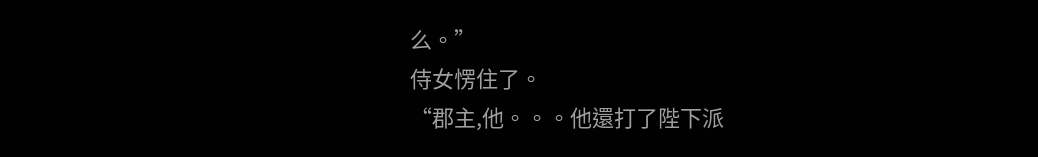么。”
侍女愣住了。
“郡主,他。。。他還打了陛下派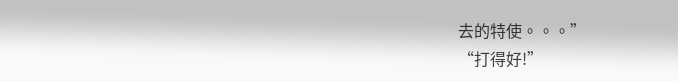去的特使。。。”
“打得好!”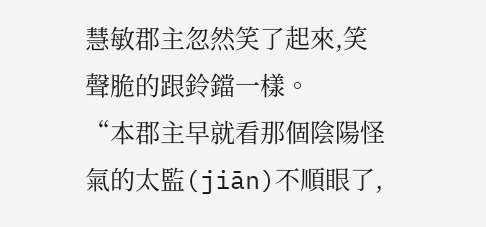慧敏郡主忽然笑了起來,笑聲脆的跟鈴鐺一樣。
“本郡主早就看那個陰陽怪氣的太監(jiān)不順眼了,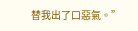替我出了口惡氣。”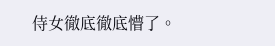侍女徹底徹底懵了。